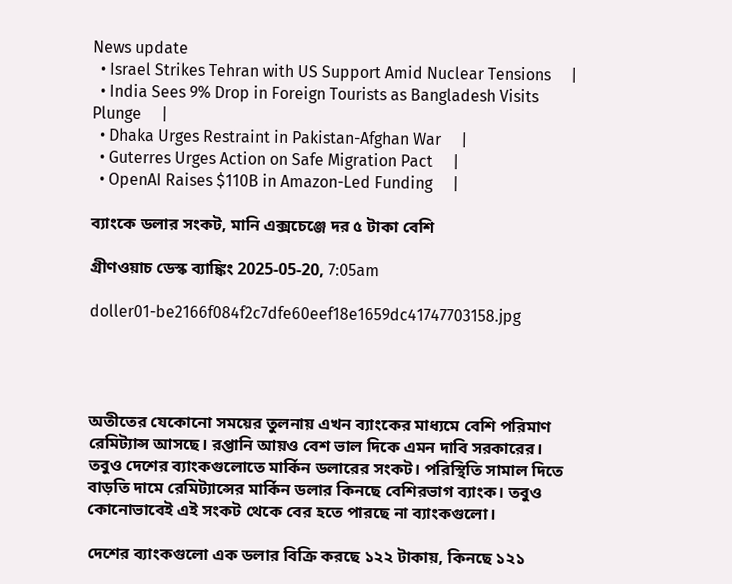News update
  • Israel Strikes Tehran with US Support Amid Nuclear Tensions     |
  • India Sees 9% Drop in Foreign Tourists as Bangladesh Visits Plunge     |
  • Dhaka Urges Restraint in Pakistan-Afghan War     |
  • Guterres Urges Action on Safe Migration Pact     |
  • OpenAI Raises $110B in Amazon-Led Funding     |

ব্যাংকে ডলার সংকট, মানি এক্সচেঞ্জে দর ৫ টাকা বেশি

গ্রীণওয়াচ ডেস্ক ব্যাঙ্কিং 2025-05-20, 7:05am

doller01-be2166f084f2c7dfe60eef18e1659dc41747703158.jpg




অতীতের যেকোনো সময়ের তুলনায় এখন ব্যাংকের মাধ্যমে বেশি পরিমাণ রেমিট্যান্স আসছে। রপ্তানি আয়ও বেশ ভাল দিকে এমন দাবি সরকারের। তবুও দেশের ব্যাংকগুলোতে মার্কিন ডলারের সংকট। পরিস্থিতি সামাল দিতে বাড়তি দামে রেমিট্যান্সের মার্কিন ডলার কিনছে বেশিরভাগ ব্যাংক। তবুও কোনোভাবেই এই সংকট থেকে বের হতে পারছে না ব্যাংকগুলো।

দেশের ব্যাংকগুলো এক ডলার বিক্রি করছে ১২২ টাকায়, কিনছে ১২১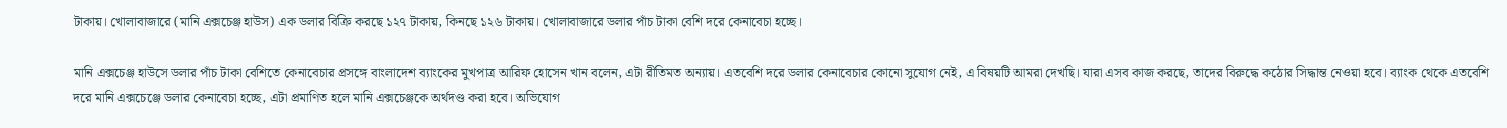টাকায়। খোলাবাজারে (মানি এক্সচেঞ্জ হাউস) এক ডলার বিক্রি করছে ১২৭ টাকায়, কিনছে ১২৬ টাকায়। খোলাবাজারে ডলার পাঁচ টাকা বেশি দরে কেনাবেচা হচ্ছে।

মানি এক্সচেঞ্জ হাউসে ডলার পাঁচ টাকা বেশিতে কেনাবেচার প্রসঙ্গে বাংলাদেশ ব্যাংকের মুখপাত্র আরিফ হোসেন খান বলেন, এটা রীতিমত অন্যায়। এতবেশি দরে ডলার কেনাবেচার কোনো সুযোগ নেই, এ বিষয়টি আমরা দেখছি। যারা এসব কাজ করছে, তাদের বিরুদ্ধে কঠোর সিদ্ধান্ত নেওয়া হবে। ব্যাংক থেকে এতবেশি দরে মানি এক্সচেঞ্জে ডলার কেনাবেচা হচ্ছে, এটা প্রমাণিত হলে মানি এক্সচেঞ্জকে অর্থদণ্ড করা হবে। অভিযোগ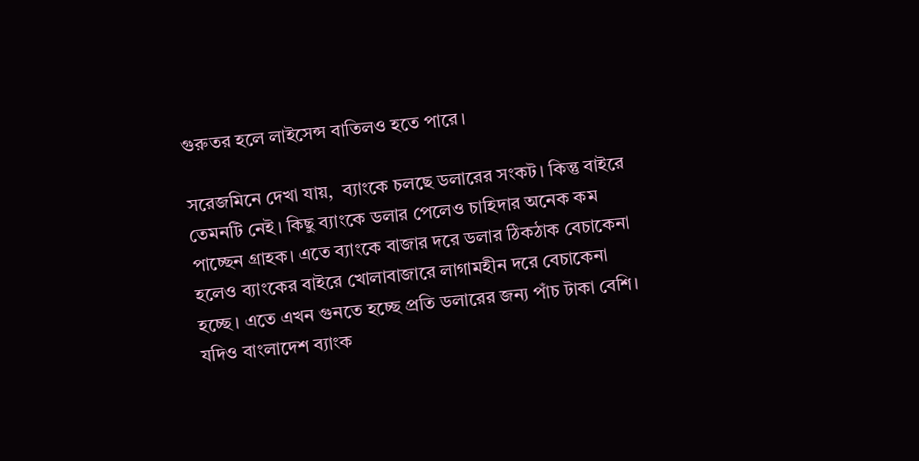গুরুতর হলে লাইসেন্স বাতিলও হতে পারে।

সরেজমিনে দেখা যায়,  ব্যাংকে চলছে ডলারের সংকট। কিন্তু বাইরে তেমনটি নেই। কিছু ব্যাংকে ডলার পেলেও চাহিদার অনেক কম পাচ্ছেন গ্রাহক। এতে ব্যাংকে বাজার দরে ডলার ঠিকঠাক বেচাকেনা হলেও ব্যাংকের বাইরে খোলাবাজারে লাগামহীন দরে বেচাকেনা হচ্ছে। এতে এখন গুনতে হচ্ছে প্রতি ডলারের জন্য পাঁচ টাকা বেশি। যদিও বাংলাদেশ ব্যাংক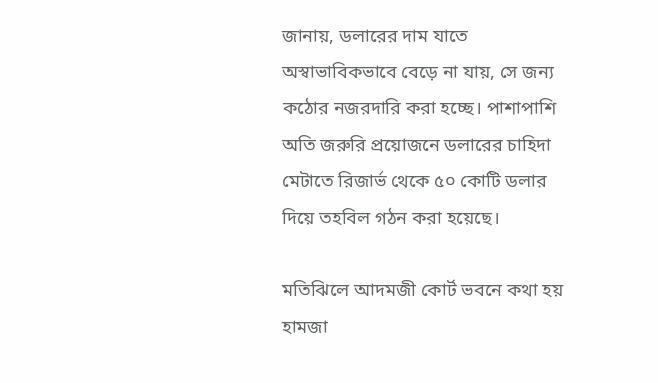জানায়, ডলারের দাম যাতে অস্বাভাবিকভাবে বেড়ে না যায়, সে জন্য কঠোর নজরদারি করা হচ্ছে। পাশাপাশি অতি জরুরি প্রয়োজনে ডলারের চাহিদা মেটাতে রিজার্ভ থেকে ৫০ কোটি ডলার দিয়ে তহবিল গঠন করা হয়েছে।

মতিঝিলে আদমজী কোর্ট ভবনে কথা হয় হামজা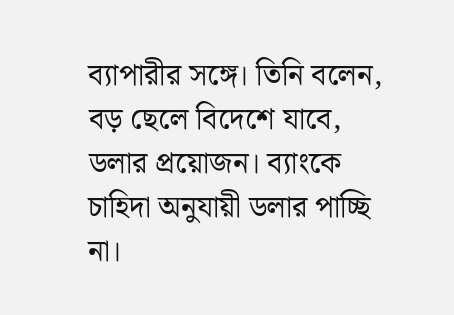ব্যাপারীর সঙ্গে। তিনি বলেন, বড় ছেলে বিদেশে যাবে, ডলার প্রয়োজন। ব্যাংকে চাহিদা অনুযায়ী ডলার পাচ্ছি না।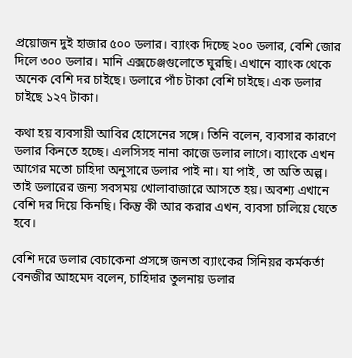প্রয়োজন দুই হাজার ৫০০ ডলার। ব্যাংক দিচ্ছে ২০০ ডলার, বেশি জোর দিলে ৩০০ ডলার। মানি এক্সচেঞ্জগুলোতে ঘুরছি। এখানে ব্যাংক থেকে অনেক বেশি দর চাইছে। ডলারে পাঁচ টাকা বেশি চাইছে। এক ডলার চাইছে ১২৭ টাকা।

কথা হয় ব্যবসায়ী আবির হোসেনের সঙ্গে। তিনি বলেন, ব্যবসার কারণে ডলার কিনতে হচ্ছে। এলসিসহ নানা কাজে ডলার লাগে। ব্যাংকে এখন আগের মতো চাহিদা অনুসারে ডলার পাই না। যা পাই, তা অতি অল্প। তাই ডলারের জন্য সবসময় খোলাবাজারে আসতে হয়। অবশ্য এখানে বেশি দর দিয়ে কিনছি। কিন্তু কী আর করার এখন, ব্যবসা চালিয়ে যেতে হবে।

বেশি দরে ডলার বেচাকেনা প্রসঙ্গে জনতা ব্যাংকের সিনিয়র কর্মকর্তা বেনজীর আহমেদ বলেন, চাহিদার তুলনায় ডলার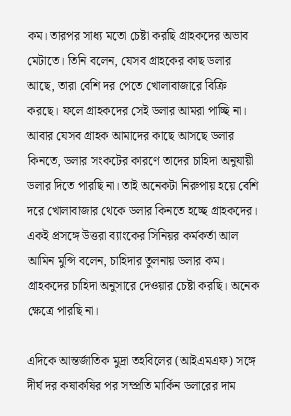কম। তারপর সাধ্য মতো চেষ্টা করছি গ্রাহকদের অভাব মেটাতে। তিনি বলেন, যেসব গ্রাহকের কাছ ডলার আছে, তারা বেশি দর পেতে খোলাবাজারে বিক্রি করছে। ফলে গ্রাহকদের সেই ডলার আমরা পাচ্ছি না। আবার যেসব গ্রাহক আমাদের কাছে আসছে ডলার কিনতে, ডলার সংকটের কারণে তাদের চাহিদা অনুযায়ী ডলার দিতে পারছি না। তাই অনেকটা নিরুপায় হয়ে বেশি দরে খোলাবাজার থেকে ডলার কিনতে হচ্ছে গ্রাহকদের। একই প্রসঙ্গে উত্তরা ব্যাংকের সিনিয়র কর্মকর্তা আল আমিন মুন্সি বলেন, চাহিদার তুলনায় ডলার কম। গ্রাহকদের চাহিদা অনুসারে দেওয়ার চেষ্টা করছি। অনেক ক্ষেত্রে পারছি না।

এদিকে আন্তর্জাতিক মুদ্রা তহবিলের (আইএমএফ) সঙ্গে দীর্ঘ দর কষাকষির পর সম্প্রতি মার্কিন ডলারের দাম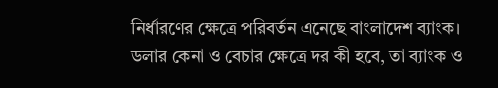নির্ধারণের ক্ষেত্রে পরিবর্তন এনেছে বাংলাদেশ ব্যাংক। ডলার কেনা ও বেচার ক্ষেত্রে দর কী হবে, তা ব্যাংক ও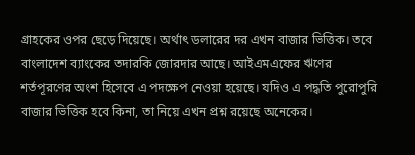গ্রাহকের ওপর ছেড়ে দিয়েছে। অর্থাৎ ডলারের দর এখন বাজার ভিত্তিক। তবে বাংলাদেশ ব্যাংকের তদারকি জোরদার আছে। আইএমএফের ঋণের শর্তপূরণের অংশ হিসেবে এ পদক্ষেপ নেওয়া হয়েছে। যদিও এ পদ্ধতি পুরোপুরি বাজার ভিত্তিক হবে কিনা, তা নিয়ে এখন প্রশ্ন রয়েছে অনেকের।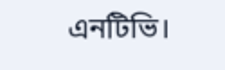এনটিভি।